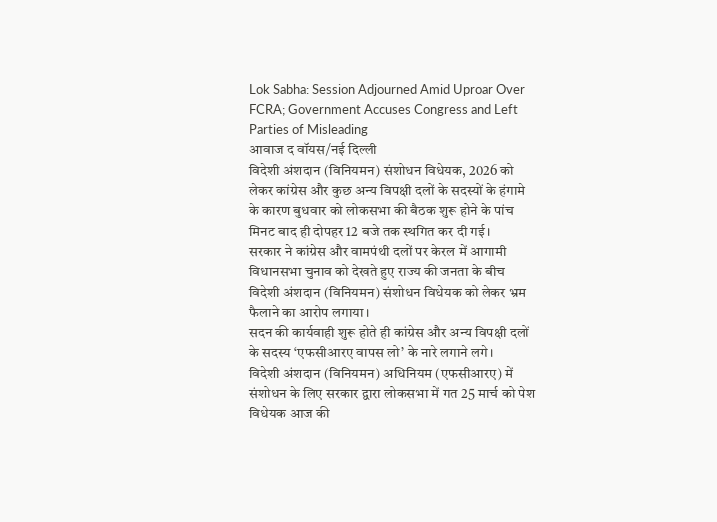Lok Sabha: Session Adjourned Amid Uproar Over FCRA; Government Accuses Congress and Left Parties of Misleading
आवाज द वॉयस/नई दिल्ली
विदेशी अंशदान (विनियमन) संशोधन विधेयक, 2026 को लेकर कांग्रेस और कुछ अन्य विपक्षी दलों के सदस्यों के हंगामे के कारण बुधवार को लोकसभा की बैठक शुरू होने के पांच मिनट बाद ही दोपहर 12 बजे तक स्थगित कर दी गई।
सरकार ने कांग्रेस और वामपंथी दलों पर केरल में आगामी विधानसभा चुनाव को देखते हुए राज्य की जनता के बीच विदेशी अंशदान (विनियमन) संशोधन विधेयक को लेकर भ्रम फैलाने का आरोप लगाया।
सदन की कार्यवाही शुरू होते ही कांग्रेस और अन्य विपक्षी दलों के सदस्य ‘एफसीआरए वापस लो’ के नारे लगाने लगे।
विदेशी अंशदान (विनियमन) अधिनियम (एफसीआरए) में संशोधन के लिए सरकार द्वारा लोकसभा में गत 25 मार्च को पेश विधेयक आज की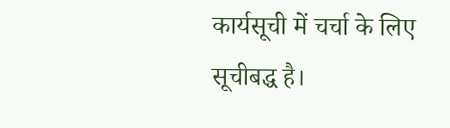कार्यसूची में चर्चा के लिए सूचीबद्ध है।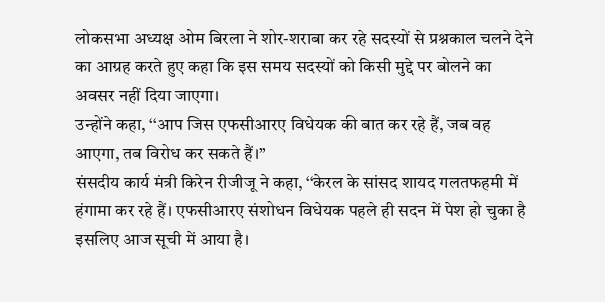लोकसभा अध्यक्ष ओम बिरला ने शोर-शराबा कर रहे सदस्यों से प्रश्नकाल चलने देने का आग्रह करते हुए कहा कि इस समय सदस्यों को किसी मुद्दे पर बोलने का अवसर नहीं दिया जाएगा।
उन्होंने कहा, ‘‘आप जिस एफसीआरए विधेयक की बात कर रहे हैं, जब वह आएगा, तब विरोध कर सकते हैं।’’
संसदीय कार्य मंत्री किरेन रीजीजू ने कहा, ‘‘केरल के सांसद शायद गलतफहमी में हंगामा कर रहे हैं। एफसीआरए संशोधन विधेयक पहले ही सदन में पेश हो चुका है इसलिए आज सूची में आया है।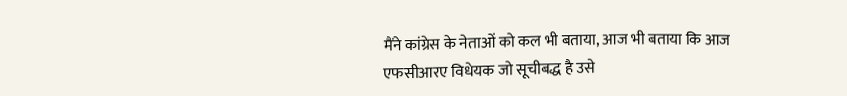मैंने कांग्रेस के नेताओं को कल भी बताया, आज भी बताया कि आज एफसीआरए विधेयक जो सूचीबद्ध है उसे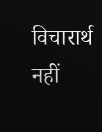विचारार्थ नहीं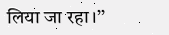लिया जा रहा।’’